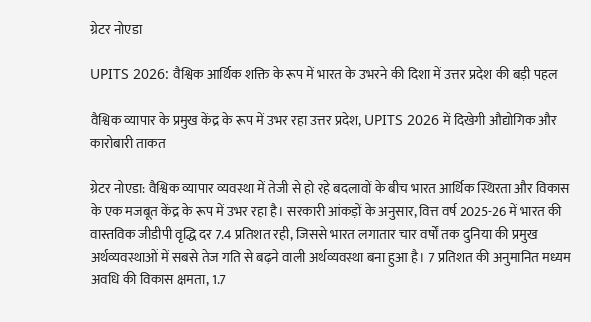ग्रेटर नोएडा

UPITS 2026: वैश्विक आर्थिक शक्ति के रूप में भारत के उभरने की दिशा में उत्तर प्रदेश की बड़ी पहल

वैश्विक व्यापार के प्रमुख केंद्र के रूप में उभर रहा उत्तर प्रदेश, UPITS 2026 में दिखेगी औद्योगिक और कारोबारी ताकत

ग्रेटर नोएडा: वैश्विक व्यापार व्यवस्था में तेजी से हो रहे बदलावों के बीच भारत आर्थिक स्थिरता और विकास के एक मजबूत केंद्र के रूप में उभर रहा है। सरकारी आंकड़ों के अनुसार, वित्त वर्ष 2025-26 में भारत की वास्तविक जीडीपी वृद्धि दर 7.4 प्रतिशत रही, जिससे भारत लगातार चार वर्षों तक दुनिया की प्रमुख अर्थव्यवस्थाओं में सबसे तेज गति से बढ़ने वाली अर्थव्यवस्था बना हुआ है। 7 प्रतिशत की अनुमानित मध्यम अवधि की विकास क्षमता, 1.7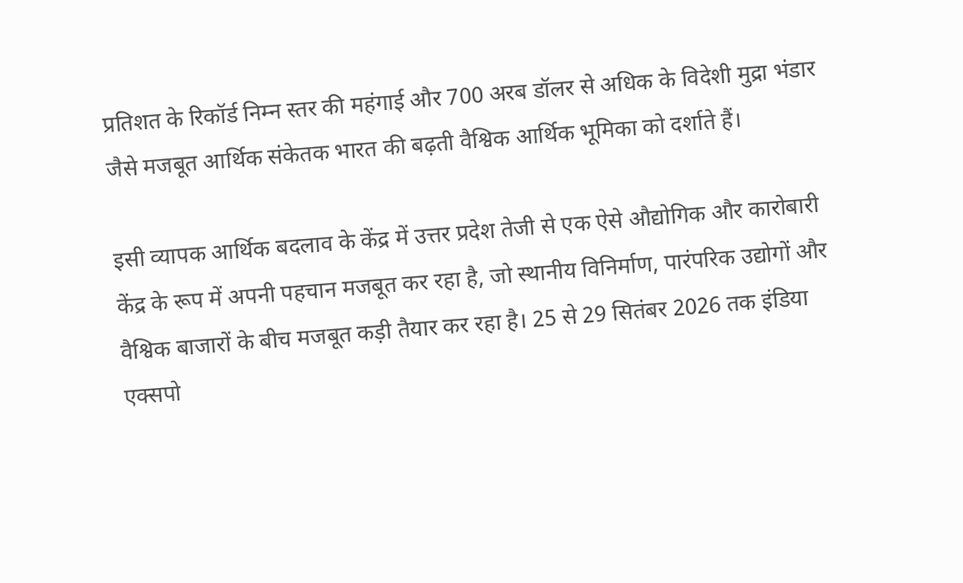प्रतिशत के रिकॉर्ड निम्न स्तर की महंगाई और 700 अरब डॉलर से अधिक के विदेशी मुद्रा भंडार जैसे मजबूत आर्थिक संकेतक भारत की बढ़ती वैश्विक आर्थिक भूमिका को दर्शाते हैं।

इसी व्यापक आर्थिक बदलाव के केंद्र में उत्तर प्रदेश तेजी से एक ऐसे औद्योगिक और कारोबारी केंद्र के रूप में अपनी पहचान मजबूत कर रहा है, जो स्थानीय विनिर्माण, पारंपरिक उद्योगों और वैश्विक बाजारों के बीच मजबूत कड़ी तैयार कर रहा है। 25 से 29 सितंबर 2026 तक इंडिया एक्सपो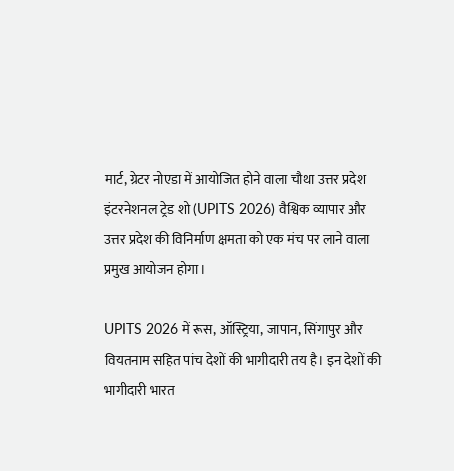मार्ट, ग्रेटर नोएडा में आयोजित होने वाला चौथा उत्तर प्रदेश इंटरनेशनल ट्रेड शो (UPITS 2026) वैश्विक व्यापार और उत्तर प्रदेश की विनिर्माण क्षमता को एक मंच पर लाने वाला प्रमुख आयोजन होगा।

UPITS 2026 में रूस, ऑस्ट्रिया, जापान, सिंगापुर और वियतनाम सहित पांच देशों की भागीदारी तय है। इन देशों की भागीदारी भारत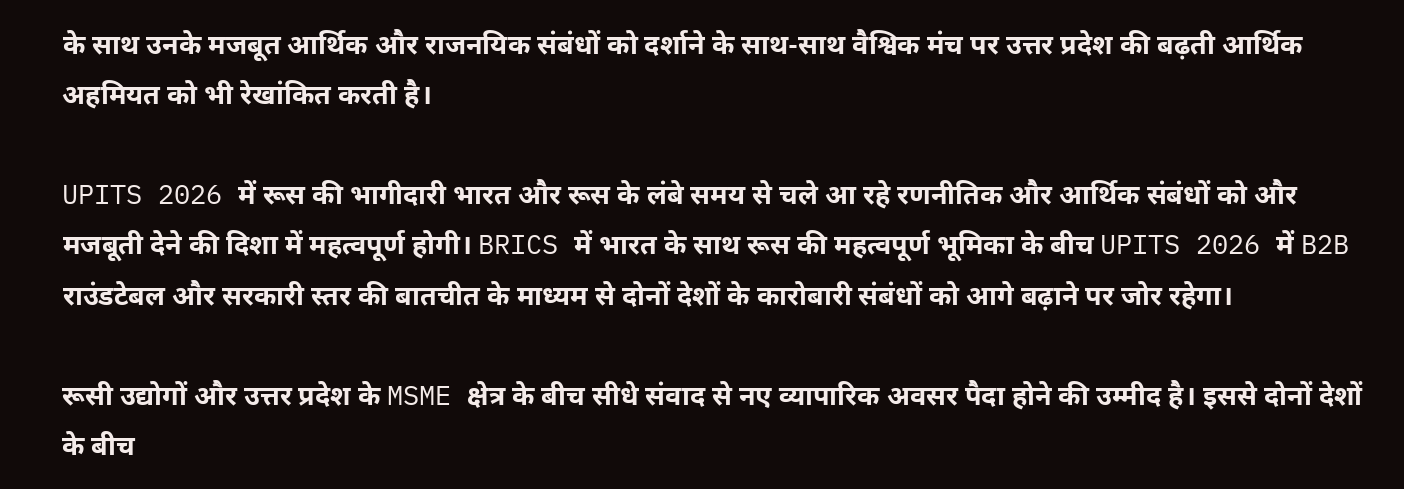के साथ उनके मजबूत आर्थिक और राजनयिक संबंधों को दर्शाने के साथ-साथ वैश्विक मंच पर उत्तर प्रदेश की बढ़ती आर्थिक अहमियत को भी रेखांकित करती है।

UPITS 2026 में रूस की भागीदारी भारत और रूस के लंबे समय से चले आ रहे रणनीतिक और आर्थिक संबंधों को और मजबूती देने की दिशा में महत्वपूर्ण होगी। BRICS में भारत के साथ रूस की महत्वपूर्ण भूमिका के बीच UPITS 2026 में B2B राउंडटेबल और सरकारी स्तर की बातचीत के माध्यम से दोनों देशों के कारोबारी संबंधों को आगे बढ़ाने पर जोर रहेगा।

रूसी उद्योगों और उत्तर प्रदेश के MSME क्षेत्र के बीच सीधे संवाद से नए व्यापारिक अवसर पैदा होने की उम्मीद है। इससे दोनों देशों के बीच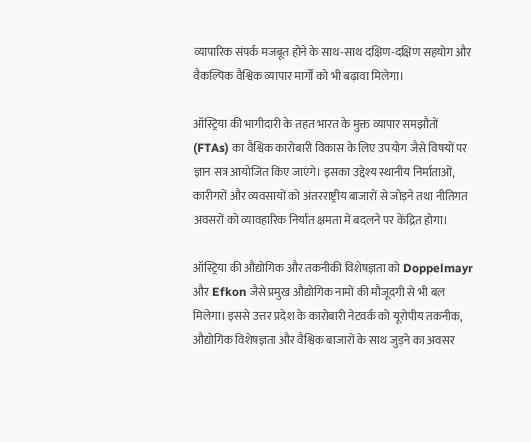व्यापारिक संपर्क मजबूत होने के साथ-साथ दक्षिण-दक्षिण सहयोग और वैकल्पिक वैश्विक व्यापार मार्गों को भी बढ़ावा मिलेगा।

ऑस्ट्रिया की भागीदारी के तहत भारत के मुक्त व्यापार समझौतों (FTAs) का वैश्विक कारोबारी विकास के लिए उपयोग जैसे विषयों पर ज्ञान सत्र आयोजित किए जाएंगे। इसका उद्देश्य स्थानीय निर्माताओं, कारीगरों और व्यवसायों को अंतरराष्ट्रीय बाजारों से जोड़ने तथा नीतिगत अवसरों को व्यावहारिक निर्यात क्षमता में बदलने पर केंद्रित होगा।

ऑस्ट्रिया की औद्योगिक और तकनीकी विशेषज्ञता को Doppelmayr और Efkon जैसे प्रमुख औद्योगिक नामों की मौजूदगी से भी बल मिलेगा। इससे उत्तर प्रदेश के कारोबारी नेटवर्क को यूरोपीय तकनीक, औद्योगिक विशेषज्ञता और वैश्विक बाजारों के साथ जुड़ने का अवसर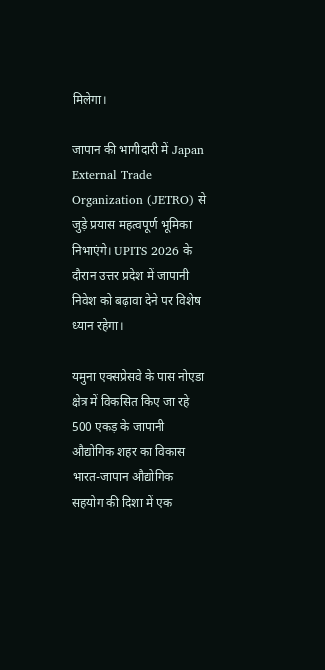मिलेगा।

जापान की भागीदारी में Japan External Trade Organization (JETRO) से जुड़े प्रयास महत्वपूर्ण भूमिका निभाएंगे। UPITS 2026 के दौरान उत्तर प्रदेश में जापानी निवेश को बढ़ावा देने पर विशेष ध्यान रहेगा।

यमुना एक्सप्रेसवे के पास नोएडा क्षेत्र में विकसित किए जा रहे 500 एकड़ के जापानी औद्योगिक शहर का विकास भारत-जापान औद्योगिक सहयोग की दिशा में एक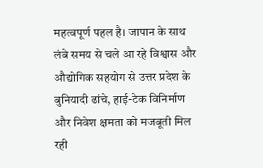महत्वपूर्ण पहल है। जापान के साथ लंबे समय से चले आ रहे विश्वास और औद्योगिक सहयोग से उत्तर प्रदेश के बुनियादी ढांचे, हाई-टेक विनिर्माण और निवेश क्षमता को मजबूती मिल रही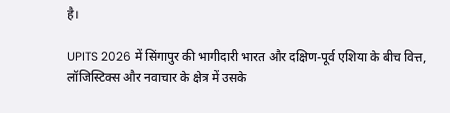है।

UPITS 2026 में सिंगापुर की भागीदारी भारत और दक्षिण-पूर्व एशिया के बीच वित्त, लॉजिस्टिक्स और नवाचार के क्षेत्र में उसके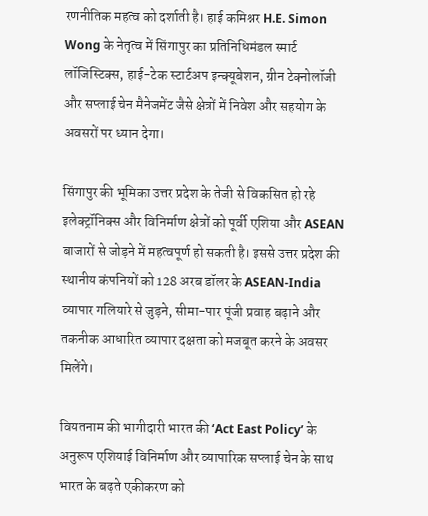रणनीतिक महत्व को दर्शाती है। हाई कमिश्नर H.E. Simon Wong के नेतृत्व में सिंगापुर का प्रतिनिधिमंडल स्मार्ट लॉजिस्टिक्स, हाई-टेक स्टार्टअप इन्क्यूबेशन, ग्रीन टेक्नोलॉजी और सप्लाई चेन मैनेजमेंट जैसे क्षेत्रों में निवेश और सहयोग के अवसरों पर ध्यान देगा।

सिंगापुर की भूमिका उत्तर प्रदेश के तेजी से विकसित हो रहे इलेक्ट्रॉनिक्स और विनिर्माण क्षेत्रों को पूर्वी एशिया और ASEAN बाजारों से जोड़ने में महत्वपूर्ण हो सकती है। इससे उत्तर प्रदेश की स्थानीय कंपनियों को 128 अरब डॉलर के ASEAN-India व्यापार गलियारे से जुड़ने, सीमा-पार पूंजी प्रवाह बढ़ाने और तकनीक आधारित व्यापार दक्षता को मजबूत करने के अवसर मिलेंगे।

वियतनाम की भागीदारी भारत की ‘Act East Policy’ के अनुरूप एशियाई विनिर्माण और व्यापारिक सप्लाई चेन के साथ भारत के बढ़ते एकीकरण को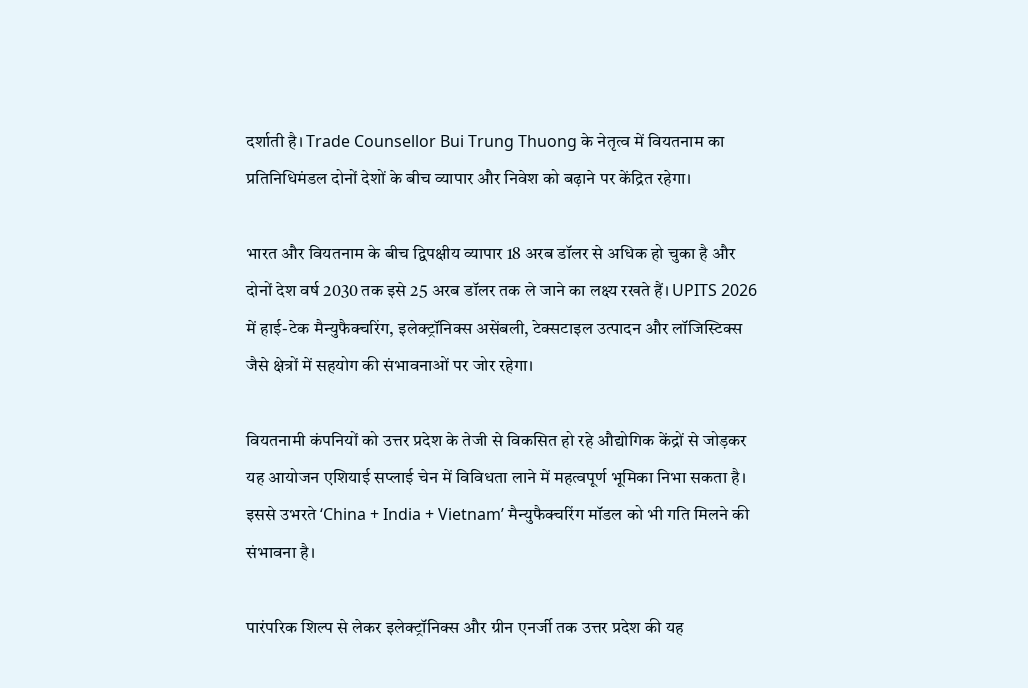दर्शाती है। Trade Counsellor Bui Trung Thuong के नेतृत्व में वियतनाम का प्रतिनिधिमंडल दोनों देशों के बीच व्यापार और निवेश को बढ़ाने पर केंद्रित रहेगा।

भारत और वियतनाम के बीच द्विपक्षीय व्यापार 18 अरब डॉलर से अधिक हो चुका है और दोनों देश वर्ष 2030 तक इसे 25 अरब डॉलर तक ले जाने का लक्ष्य रखते हैं। UPITS 2026 में हाई-टेक मैन्युफैक्चरिंग, इलेक्ट्रॉनिक्स असेंबली, टेक्सटाइल उत्पादन और लॉजिस्टिक्स जैसे क्षेत्रों में सहयोग की संभावनाओं पर जोर रहेगा।

वियतनामी कंपनियों को उत्तर प्रदेश के तेजी से विकसित हो रहे औद्योगिक केंद्रों से जोड़कर यह आयोजन एशियाई सप्लाई चेन में विविधता लाने में महत्वपूर्ण भूमिका निभा सकता है। इससे उभरते ‘China + India + Vietnam’ मैन्युफैक्चरिंग मॉडल को भी गति मिलने की संभावना है।

पारंपरिक शिल्प से लेकर इलेक्ट्रॉनिक्स और ग्रीन एनर्जी तक उत्तर प्रदेश की यह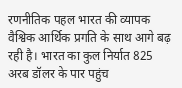रणनीतिक पहल भारत की व्यापक वैश्विक आर्थिक प्रगति के साथ आगे बढ़ रही है। भारत का कुल निर्यात 825 अरब डॉलर के पार पहुंच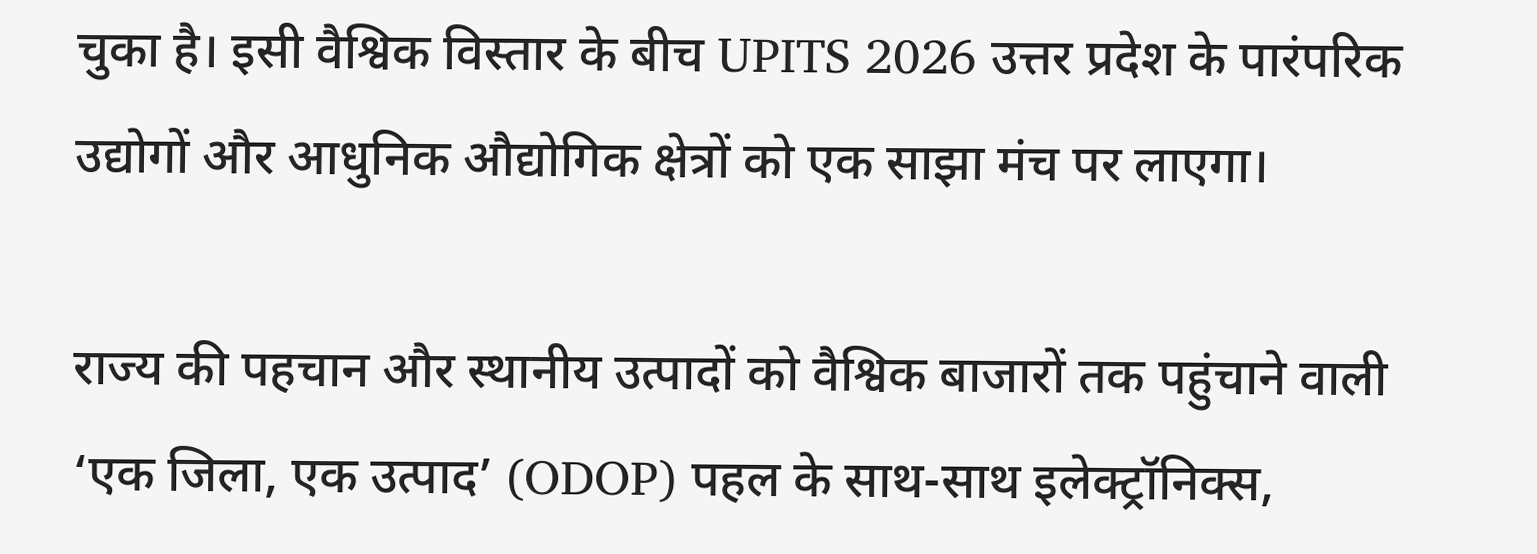चुका है। इसी वैश्विक विस्तार के बीच UPITS 2026 उत्तर प्रदेश के पारंपरिक उद्योगों और आधुनिक औद्योगिक क्षेत्रों को एक साझा मंच पर लाएगा।

राज्य की पहचान और स्थानीय उत्पादों को वैश्विक बाजारों तक पहुंचाने वाली ‘एक जिला, एक उत्पाद’ (ODOP) पहल के साथ-साथ इलेक्ट्रॉनिक्स,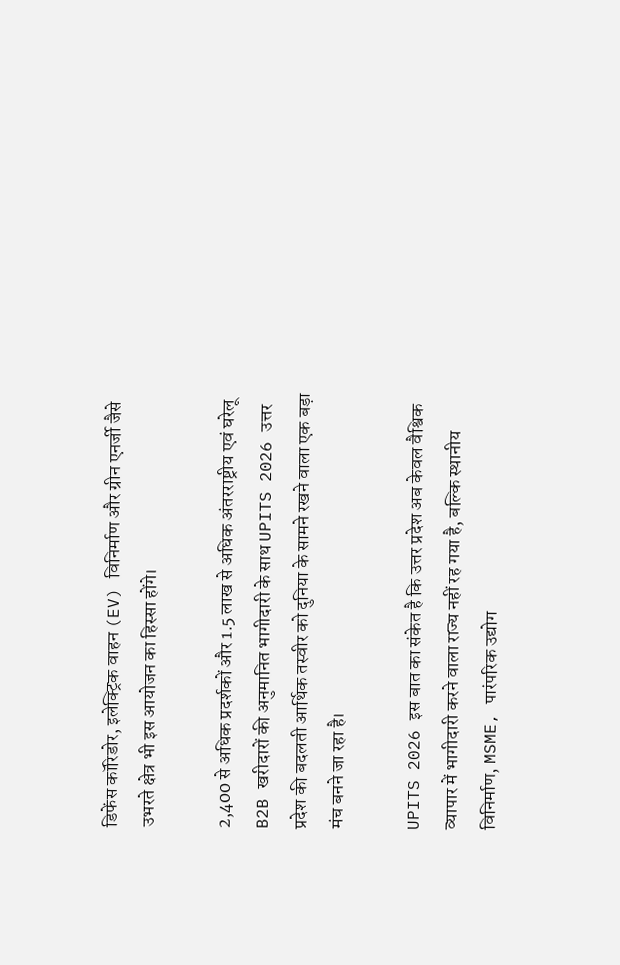डिफेंस कॉरिडोर, इलेक्ट्रिक वाहन (EV) विनिर्माण और ग्रीन एनर्जी जैसे उभरते क्षेत्र भी इस आयोजन का हिस्सा होंगे।

2,400 से अधिक प्रदर्शकों और 1.5 लाख से अधिक अंतरराष्ट्रीय एवं घरेलू B2B खरीदारों की अनुमानित भागीदारी के साथ UPITS 2026 उत्तर प्रदेश की बदलती आर्थिक तस्वीर को दुनिया के सामने रखने वाला एक बड़ा मंच बनने जा रहा है।

UPITS 2026 इस बात का संकेत है कि उत्तर प्रदेश अब केवल वैश्विक व्यापार में भागीदारी करने वाला राज्य नहीं रह गया है, बल्कि स्थानीय विनिर्माण, MSME, पारंपरिक उद्योग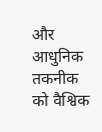और आधुनिक तकनीक को वैश्विक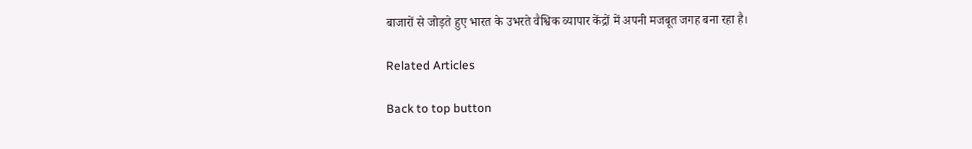बाजारों से जोड़ते हुए भारत के उभरते वैश्विक व्यापार केंद्रों में अपनी मजबूत जगह बना रहा है।

Related Articles

Back to top button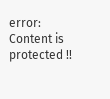error: Content is protected !!